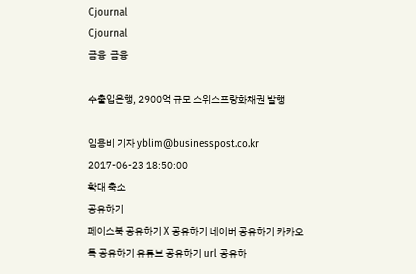Cjournal
Cjournal
금융  금융

수출입은행, 2900억 규모 스위스프랑화채권 발행

임용비 기자 yblim@businesspost.co.kr 2017-06-23 18:50:00
확대 축소
공유하기
페이스북 공유하기 X 공유하기 네이버 공유하기 카카오톡 공유하기 유튜브 공유하기 url 공유하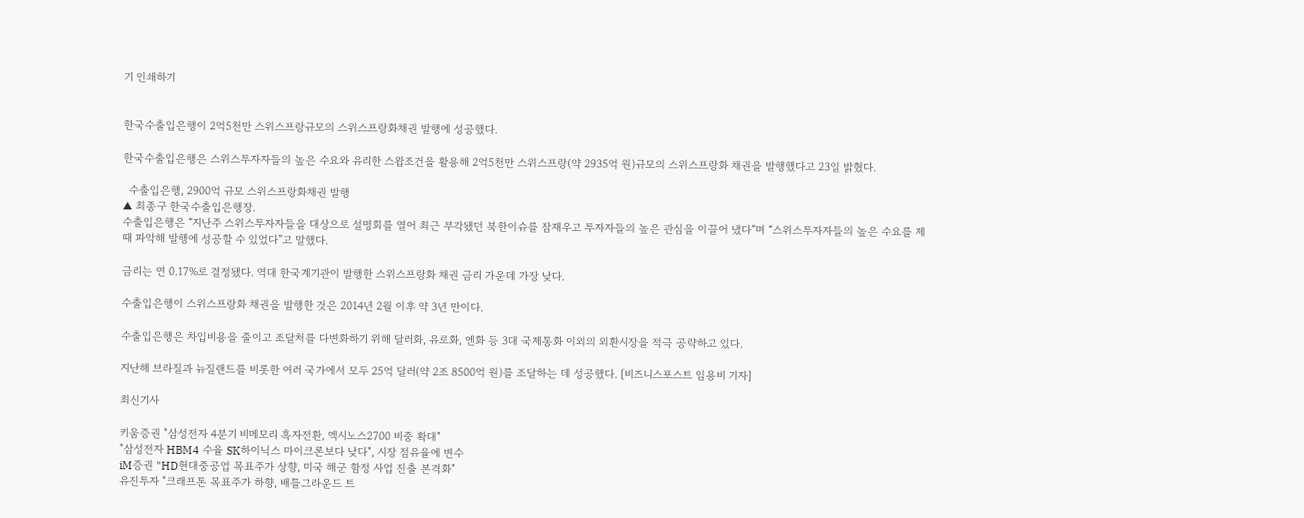기 인쇄하기


한국수출입은행이 2억5천만 스위스프랑규모의 스위스프랑화채권 발행에 성공했다.

한국수출입은행은 스위스투자자들의 높은 수요와 유리한 스왑조건을 활용해 2억5천만 스위스프랑(약 2935억 원)규모의 스위스프랑화 채권을 발행했다고 23일 밝혔다.

  수출입은행, 2900억 규모 스위스프랑화채권 발행
▲ 최종구 한국수출입은행장.
수출입은행은 “지난주 스위스투자자들을 대상으로 설명회를 열어 최근 부각됐던 북한이슈를 잠재우고 투자자들의 높은 관심을 이끌어 냈다”며 “스위스투자자들의 높은 수요를 제때 파악해 발행에 성공할 수 있었다”고 말했다.

금리는 연 0.17%로 결정됐다. 역대 한국계기관이 발행한 스위스프랑화 채권 금리 가운데 가장 낮다.

수출입은행이 스위스프랑화 채권을 발행한 것은 2014년 2월 이후 약 3년 만이다.

수출입은행은 차입비용을 줄이고 조달처를 다변화하기 위해 달러화, 유로화, 엔화 등 3대 국제통화 이외의 외환시장을 적극 공략하고 있다.

지난해 브라질과 뉴질랜드를 비롯한 여러 국가에서 모두 25억 달러(약 2조 8500억 원)를 조달하는 데 성공했다. [비즈니스포스트 임용비 기자]

최신기사

키움증권 "삼성전자 4분기 비메모리 흑자전환, 엑시노스2700 비중 확대"
"삼성전자 HBM4 수율 SK하이닉스 마이크론보다 낮다", 시장 점유율에 변수
iM증권 "HD현대중공업 목표주가 상향, 미국 해군 함정 사업 진출 본격화"
유진투자 "크래프톤 목표주가 하향, 배틀그라운드 트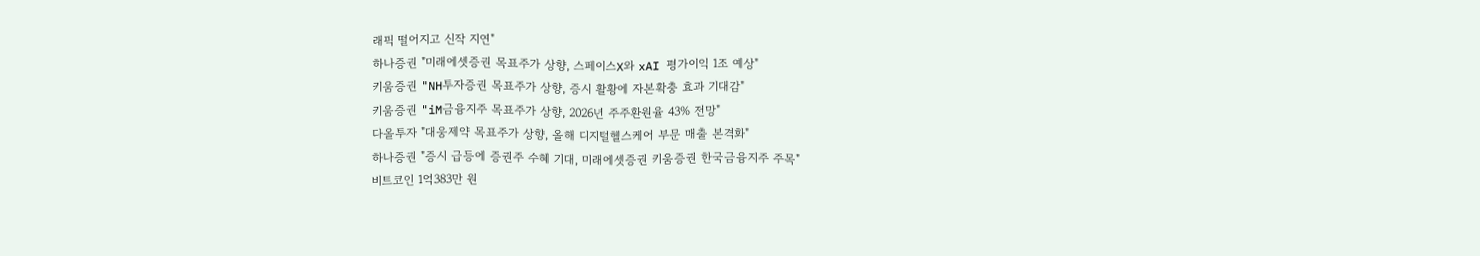래픽 떨어지고 신작 지연"
하나증권 "미래에셋증권 목표주가 상향, 스페이스X와 xAI 평가이익 1조 예상"
키움증권 "NH투자증권 목표주가 상향, 증시 활황에 자본확충 효과 기대감"
키움증권 "iM금융지주 목표주가 상향, 2026년 주주환원율 43% 전망"
다올투자 "대웅제약 목표주가 상향, 올해 디지털헬스케어 부문 매출 본격화"
하나증권 "증시 급등에 증권주 수혜 기대, 미래에셋증권 키움증권 한국금융지주 주목"
비트코인 1억383만 원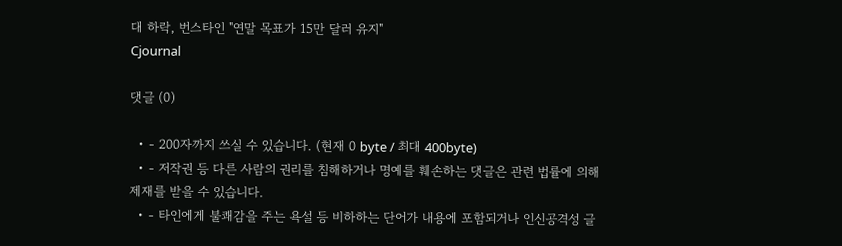대 하락, 번스타인 "연말 목표가 15만 달러 유지"
Cjournal

댓글 (0)

  • - 200자까지 쓰실 수 있습니다. (현재 0 byte / 최대 400byte)
  • - 저작권 등 다른 사람의 권리를 침해하거나 명예를 훼손하는 댓글은 관련 법률에 의해 제재를 받을 수 있습니다.
  • - 타인에게 불쾌감을 주는 욕설 등 비하하는 단어가 내용에 포함되거나 인신공격성 글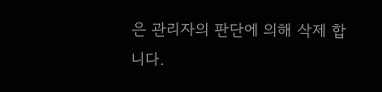은 관리자의 판단에 의해 삭제 합니다.